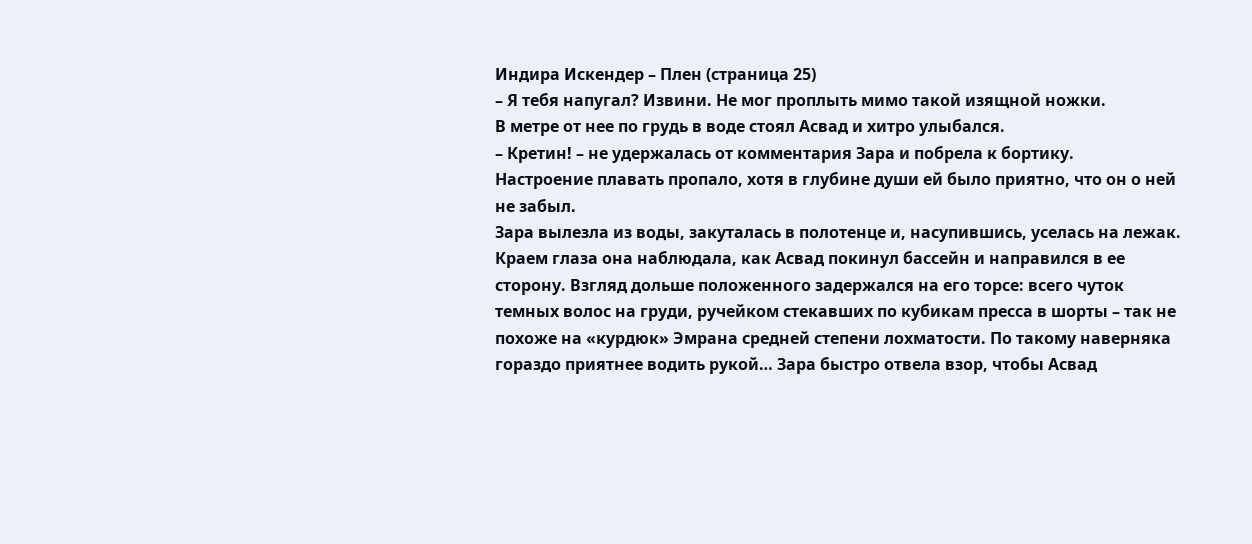Индира Искендер – Плен (страница 25)
– Я тебя напугал? Извини. Не мог проплыть мимо такой изящной ножки.
В метре от нее по грудь в воде стоял Асвад и хитро улыбался.
– Кретин! – не удержалась от комментария Зара и побрела к бортику.
Настроение плавать пропало, хотя в глубине души ей было приятно, что он о ней не забыл.
Зара вылезла из воды, закуталась в полотенце и, насупившись, уселась на лежак. Краем глаза она наблюдала, как Асвад покинул бассейн и направился в ее сторону. Взгляд дольше положенного задержался на его торсе: всего чуток темных волос на груди, ручейком стекавших по кубикам пресса в шорты – так не похоже на «курдюк» Эмрана средней степени лохматости. По такому наверняка гораздо приятнее водить рукой… Зара быстро отвела взор, чтобы Асвад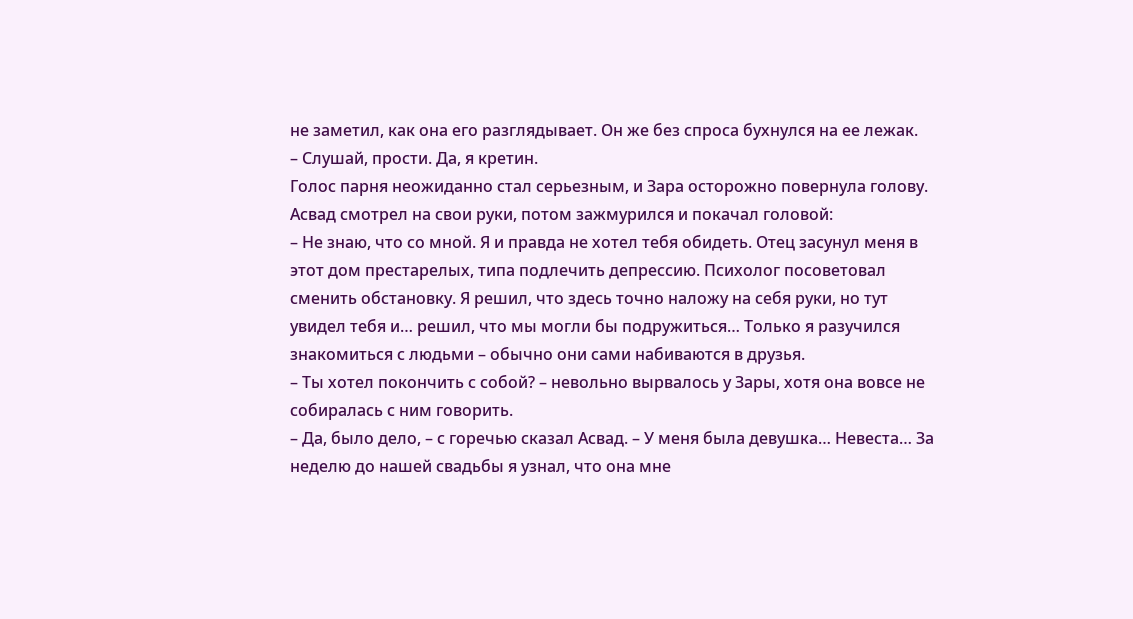не заметил, как она его разглядывает. Он же без спроса бухнулся на ее лежак.
– Слушай, прости. Да, я кретин.
Голос парня неожиданно стал серьезным, и Зара осторожно повернула голову. Асвад смотрел на свои руки, потом зажмурился и покачал головой:
– Не знаю, что со мной. Я и правда не хотел тебя обидеть. Отец засунул меня в этот дом престарелых, типа подлечить депрессию. Психолог посоветовал сменить обстановку. Я решил, что здесь точно наложу на себя руки, но тут увидел тебя и… решил, что мы могли бы подружиться… Только я разучился знакомиться с людьми – обычно они сами набиваются в друзья.
– Ты хотел покончить с собой? – невольно вырвалось у Зары, хотя она вовсе не собиралась с ним говорить.
– Да, было дело, – с горечью сказал Асвад. – У меня была девушка… Невеста… За неделю до нашей свадьбы я узнал, что она мне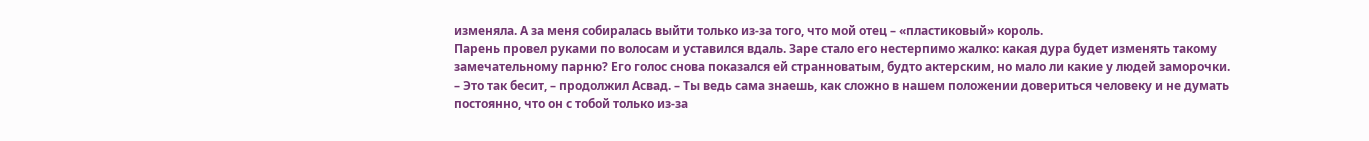изменяла. А за меня собиралась выйти только из-за того, что мой отец – «пластиковый» король.
Парень провел руками по волосам и уставился вдаль. Заре стало его нестерпимо жалко: какая дура будет изменять такому замечательному парню? Его голос снова показался ей странноватым, будто актерским, но мало ли какие у людей заморочки.
– Это так бесит, – продолжил Асвад. – Ты ведь сама знаешь, как сложно в нашем положении довериться человеку и не думать постоянно, что он с тобой только из-за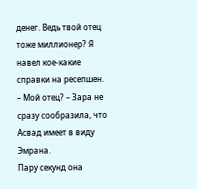денег. Ведь твой отец тоже миллионер? Я навел кое-какие справки на ресепшен.
– Мой отец? – Зара не сразу сообразила, что Асвад имеет в виду Эмрана.
Пару секунд она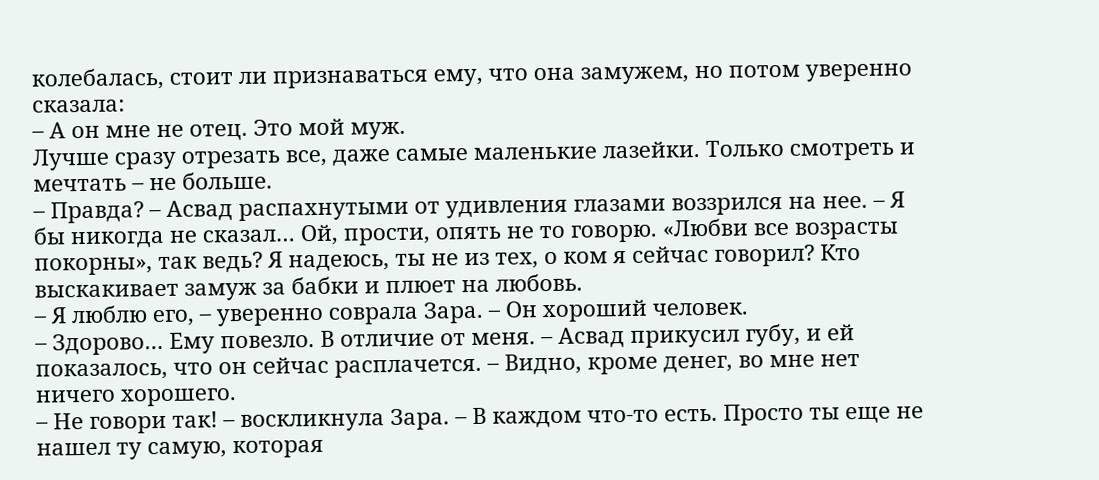колебалась, стоит ли признаваться ему, что она замужем, но потом уверенно сказала:
– А он мне не отец. Это мой муж.
Лучше сразу отрезать все, даже самые маленькие лазейки. Только смотреть и мечтать – не больше.
– Правда? – Асвад распахнутыми от удивления глазами воззрился на нее. – Я бы никогда не сказал… Ой, прости, опять не то говорю. «Любви все возрасты покорны», так ведь? Я надеюсь, ты не из тех, о ком я сейчас говорил? Кто выскакивает замуж за бабки и плюет на любовь.
– Я люблю его, – уверенно соврала Зара. – Он хороший человек.
– Здорово… Ему повезло. В отличие от меня. – Асвад прикусил губу, и ей показалось, что он сейчас расплачется. – Видно, кроме денег, во мне нет ничего хорошего.
– Не говори так! – воскликнула Зара. – В каждом что-то есть. Просто ты еще не нашел ту самую, которая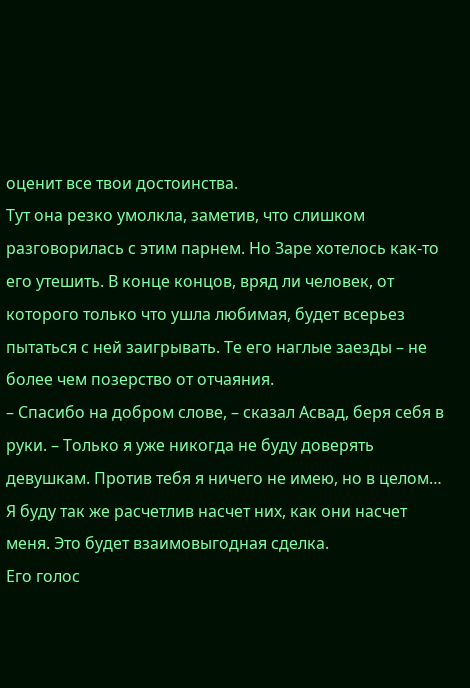оценит все твои достоинства.
Тут она резко умолкла, заметив, что слишком разговорилась с этим парнем. Но Заре хотелось как-то его утешить. В конце концов, вряд ли человек, от которого только что ушла любимая, будет всерьез пытаться с ней заигрывать. Те его наглые заезды – не более чем позерство от отчаяния.
– Спасибо на добром слове, – сказал Асвад, беря себя в руки. – Только я уже никогда не буду доверять девушкам. Против тебя я ничего не имею, но в целом… Я буду так же расчетлив насчет них, как они насчет меня. Это будет взаимовыгодная сделка.
Его голос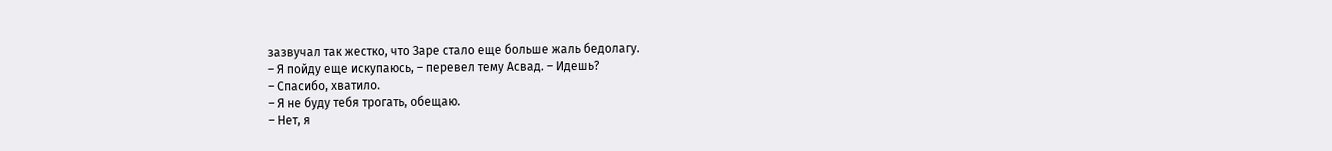зазвучал так жестко, что Заре стало еще больше жаль бедолагу.
– Я пойду еще искупаюсь, – перевел тему Асвад. – Идешь?
– Спасибо, хватило.
– Я не буду тебя трогать, обещаю.
– Нет, я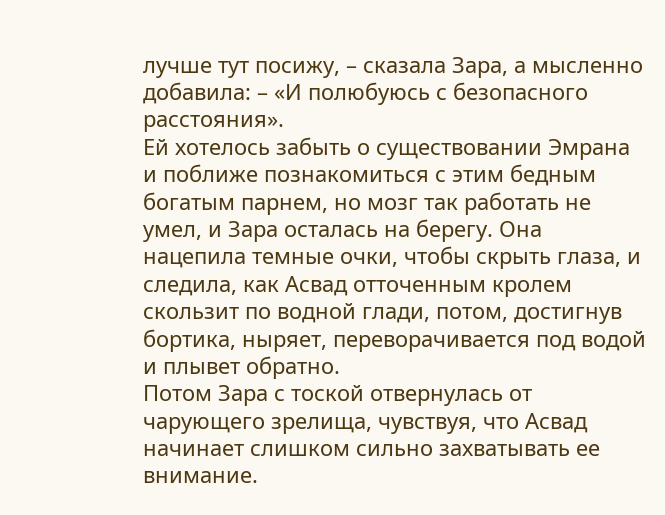лучше тут посижу, – сказала Зара, а мысленно добавила: – «И полюбуюсь с безопасного расстояния».
Ей хотелось забыть о существовании Эмрана и поближе познакомиться с этим бедным богатым парнем, но мозг так работать не умел, и Зара осталась на берегу. Она нацепила темные очки, чтобы скрыть глаза, и следила, как Асвад отточенным кролем скользит по водной глади, потом, достигнув бортика, ныряет, переворачивается под водой и плывет обратно.
Потом Зара с тоской отвернулась от чарующего зрелища, чувствуя, что Асвад начинает слишком сильно захватывать ее внимание.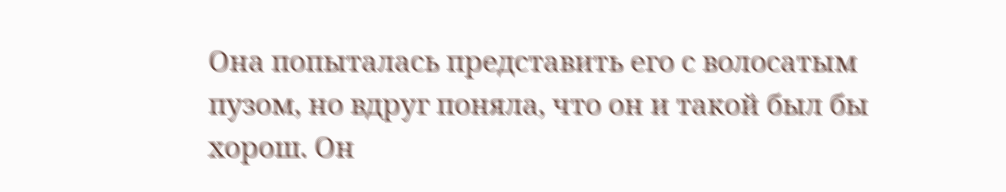Она попыталась представить его с волосатым пузом, но вдруг поняла, что он и такой был бы хорош. Он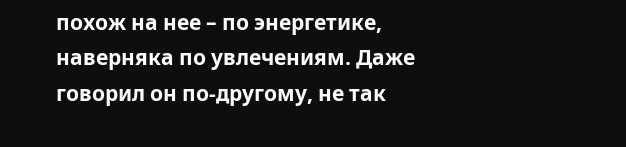похож на нее – по энергетике, наверняка по увлечениям. Даже говорил он по-другому, не так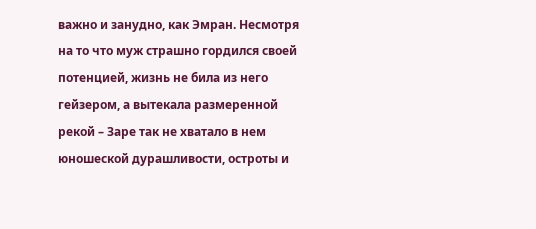важно и занудно, как Эмран. Несмотря на то что муж страшно гордился своей потенцией, жизнь не била из него гейзером, а вытекала размеренной рекой – Заре так не хватало в нем юношеской дурашливости, остроты и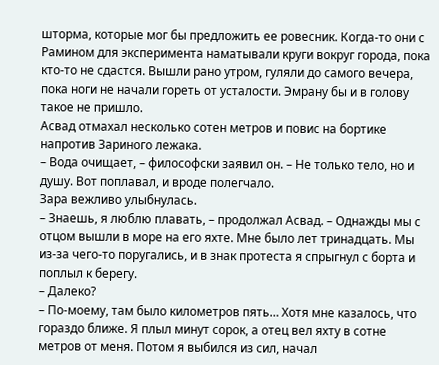шторма, которые мог бы предложить ее ровесник. Когда-то они с Рамином для эксперимента наматывали круги вокруг города, пока кто-то не сдастся. Вышли рано утром, гуляли до самого вечера, пока ноги не начали гореть от усталости. Эмрану бы и в голову такое не пришло.
Асвад отмахал несколько сотен метров и повис на бортике напротив Зариного лежака.
– Вода очищает, – философски заявил он. – Не только тело, но и душу. Вот поплавал, и вроде полегчало.
Зара вежливо улыбнулась.
– Знаешь, я люблю плавать, – продолжал Асвад. – Однажды мы с отцом вышли в море на его яхте. Мне было лет тринадцать. Мы из-за чего-то поругались, и в знак протеста я спрыгнул с борта и поплыл к берегу.
– Далеко?
– По-моему, там было километров пять… Хотя мне казалось, что гораздо ближе. Я плыл минут сорок, а отец вел яхту в сотне метров от меня. Потом я выбился из сил, начал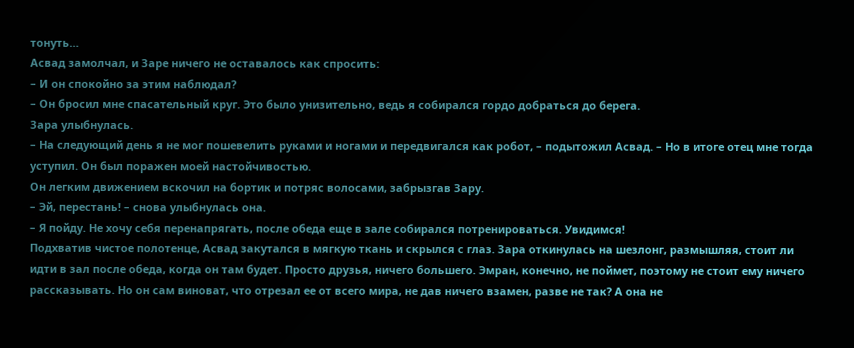тонуть…
Асвад замолчал, и Заре ничего не оставалось как спросить:
– И он спокойно за этим наблюдал?
– Он бросил мне спасательный круг. Это было унизительно, ведь я собирался гордо добраться до берега.
Зара улыбнулась.
– На следующий день я не мог пошевелить руками и ногами и передвигался как робот, – подытожил Асвад. – Но в итоге отец мне тогда уступил. Он был поражен моей настойчивостью.
Он легким движением вскочил на бортик и потряс волосами, забрызгав Зару.
– Эй, перестань! – снова улыбнулась она.
– Я пойду. Не хочу себя перенапрягать, после обеда еще в зале собирался потренироваться. Увидимся!
Подхватив чистое полотенце, Асвад закутался в мягкую ткань и скрылся с глаз. Зара откинулась на шезлонг, размышляя, стоит ли идти в зал после обеда, когда он там будет. Просто друзья, ничего большего. Эмран, конечно, не поймет, поэтому не стоит ему ничего рассказывать. Но он сам виноват, что отрезал ее от всего мира, не дав ничего взамен, разве не так? А она не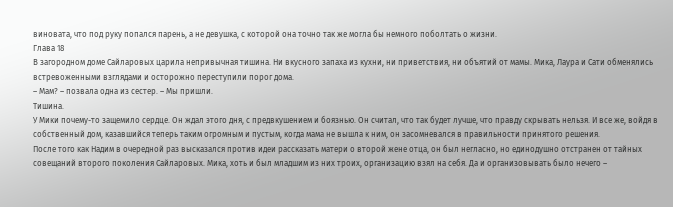виновата, что под руку попался парень, а не девушка, с которой она точно так же могла бы немного поболтать о жизни.
Глава 18
В загородном доме Сайларовых царила непривычная тишина. Ни вкусного запаха из кухни, ни приветствия, ни объятий от мамы. Мика, Лаура и Сати обменялись встревоженными взглядами и осторожно переступили порог дома.
– Мам? – позвала одна из сестер. – Мы пришли.
Тишина.
У Мики почему-то защемило сердце. Он ждал этого дня, с предвкушением и боязнью. Он считал, что так будет лучше, что правду скрывать нельзя. И все же, войдя в собственный дом, казавшийся теперь таким огромным и пустым, когда мама не вышла к ним, он засомневался в правильности принятого решения.
После того как Надим в очередной раз высказался против идеи рассказать матери о второй жене отца, он был негласно, но единодушно отстранен от тайных совещаний второго поколения Сайларовых. Мика, хоть и был младшим из них троих, организацию взял на себя. Да и организовывать было нечего –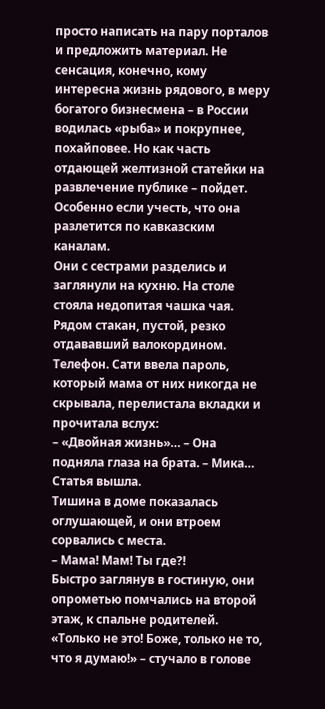просто написать на пару порталов и предложить материал. Не сенсация, конечно, кому интересна жизнь рядового, в меру богатого бизнесмена – в России водилась «рыба» и покрупнее, похайповее. Но как часть отдающей желтизной статейки на развлечение публике – пойдет. Особенно если учесть, что она разлетится по кавказским каналам.
Они с сестрами разделись и заглянули на кухню. На столе стояла недопитая чашка чая. Рядом стакан, пустой, резко отдававший валокордином. Телефон. Сати ввела пароль, который мама от них никогда не скрывала, перелистала вкладки и прочитала вслух:
– «Двойная жизнь»… – Она подняла глаза на брата. – Мика… Статья вышла.
Тишина в доме показалась оглушающей, и они втроем сорвались с места.
– Мама! Мам! Ты где?!
Быстро заглянув в гостиную, они опрометью помчались на второй этаж, к спальне родителей.
«Только не это! Боже, только не то, что я думаю!» – стучало в голове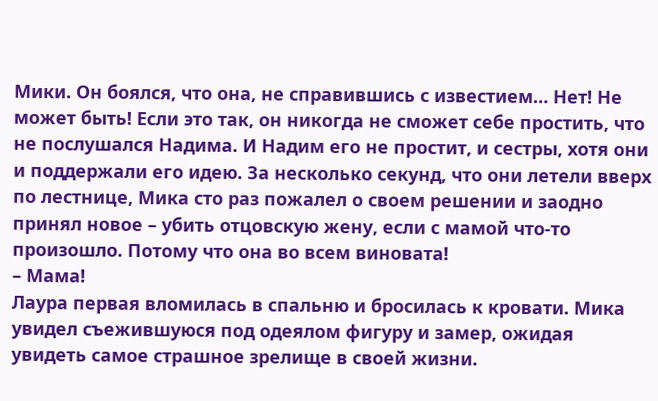Мики. Он боялся, что она, не справившись с известием… Нет! Не может быть! Если это так, он никогда не сможет себе простить, что не послушался Надима. И Надим его не простит, и сестры, хотя они и поддержали его идею. За несколько секунд, что они летели вверх по лестнице, Мика сто раз пожалел о своем решении и заодно принял новое – убить отцовскую жену, если с мамой что-то произошло. Потому что она во всем виновата!
– Мама!
Лаура первая вломилась в спальню и бросилась к кровати. Мика увидел съежившуюся под одеялом фигуру и замер, ожидая увидеть самое страшное зрелище в своей жизни.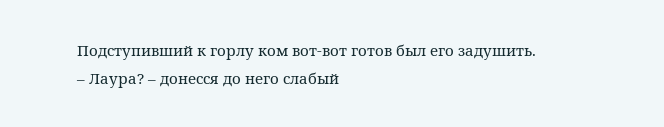Подступивший к горлу ком вот-вот готов был его задушить.
– Лаура? – донесся до него слабый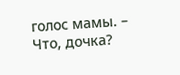голос мамы. – Что, дочка?